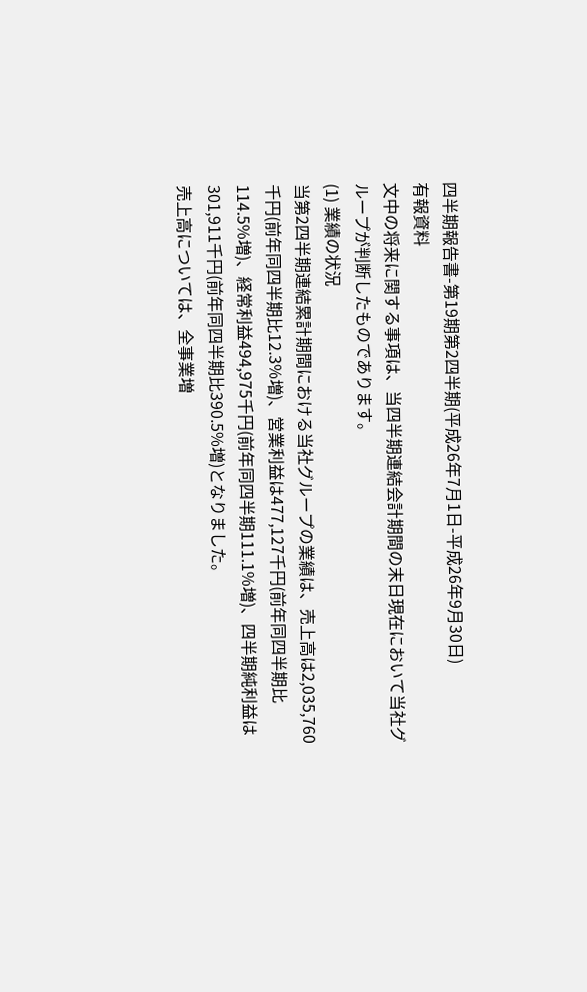四半期報告書-第19期第2四半期(平成26年7月1日-平成26年9月30日)
有報資料
文中の将来に関する事項は、当四半期連結会計期間の末日現在において当社グループが判断したものであります。
(1) 業績の状況
当第2四半期連結累計期間における当社グループの業績は、売上高は2,035,760千円(前年同四半期比12.3%増)、営業利益は477,127千円(前年同四半期比114.5%増)、経常利益494,975千円(前年同四半期111.1%増)、四半期純利益は301,911千円(前年同四半期比390.5%増)となりました。
売上高については、全事業増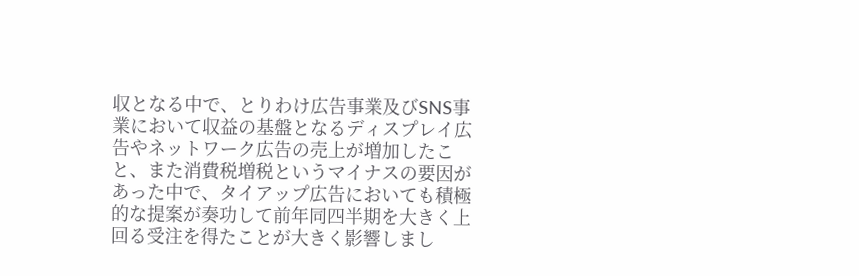収となる中で、とりわけ広告事業及びSNS事業において収益の基盤となるディスプレイ広告やネットワーク広告の売上が増加したこと、また消費税増税というマイナスの要因があった中で、タイアップ広告においても積極的な提案が奏功して前年同四半期を大きく上回る受注を得たことが大きく影響しまし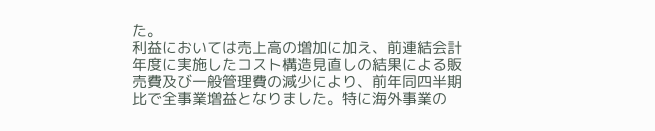た。
利益においては売上高の増加に加え、前連結会計年度に実施したコスト構造見直しの結果による販売費及び一般管理費の減少により、前年同四半期比で全事業増益となりました。特に海外事業の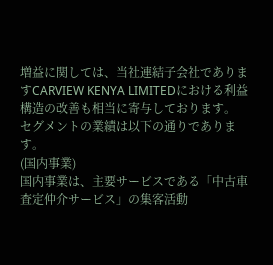増益に関しては、当社連結子会社でありますCARVIEW KENYA LIMITEDにおける利益構造の改善も相当に寄与しております。
セグメントの業績は以下の通りであります。
(国内事業)
国内事業は、主要サービスである「中古車査定仲介サービス」の集客活動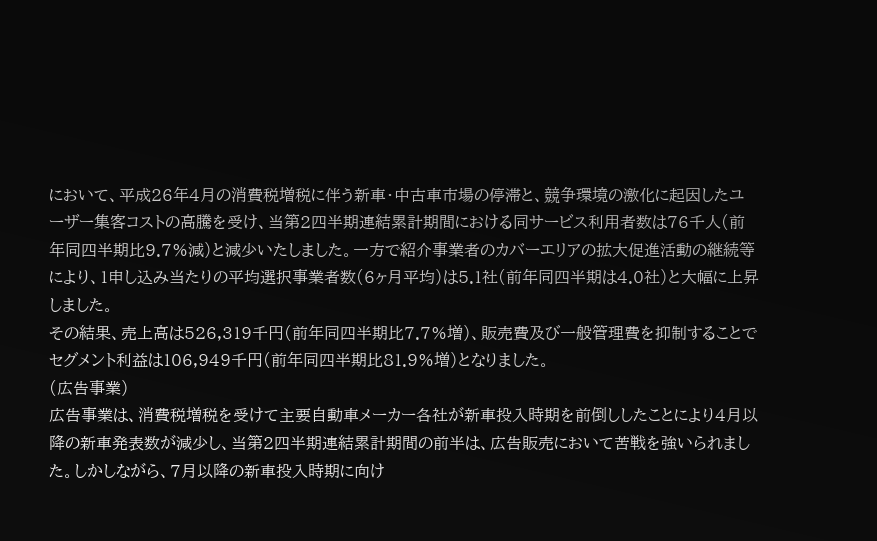において、平成26年4月の消費税増税に伴う新車・中古車市場の停滞と、競争環境の激化に起因したユーザー集客コストの高騰を受け、当第2四半期連結累計期間における同サービス利用者数は76千人(前年同四半期比9.7%減)と減少いたしました。一方で紹介事業者のカバーエリアの拡大促進活動の継続等により、1申し込み当たりの平均選択事業者数(6ヶ月平均)は5.1社(前年同四半期は4.0社)と大幅に上昇しました。
その結果、売上高は526,319千円(前年同四半期比7.7%増)、販売費及び一般管理費を抑制することでセグメント利益は106,949千円(前年同四半期比81.9%増)となりました。
(広告事業)
広告事業は、消費税増税を受けて主要自動車メーカー各社が新車投入時期を前倒ししたことにより4月以降の新車発表数が減少し、当第2四半期連結累計期間の前半は、広告販売において苦戦を強いられました。しかしながら、7月以降の新車投入時期に向け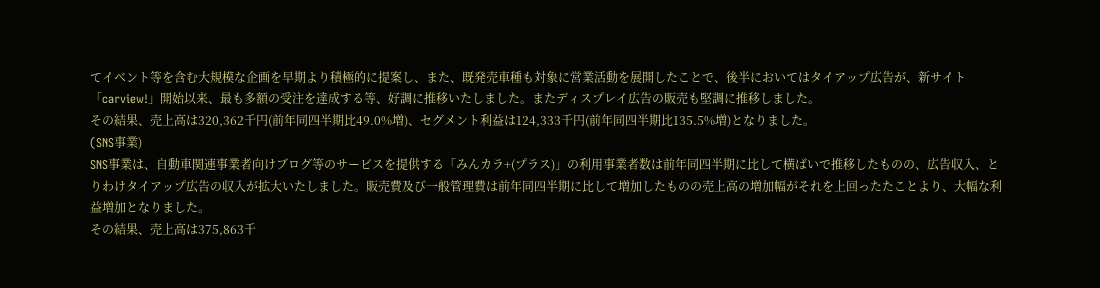てイベント等を含む大規模な企画を早期より積極的に提案し、また、既発売車種も対象に営業活動を展開したことで、後半においてはタイアップ広告が、新サイト「carview!」開始以来、最も多額の受注を達成する等、好調に推移いたしました。またディスプレイ広告の販売も堅調に推移しました。
その結果、売上高は320,362千円(前年同四半期比49.0%増)、セグメント利益は124,333千円(前年同四半期比135.5%増)となりました。
(SNS事業)
SNS事業は、自動車関連事業者向けブログ等のサービスを提供する「みんカラ+(プラス)」の利用事業者数は前年同四半期に比して横ばいで推移したものの、広告収入、とりわけタイアップ広告の収入が拡大いたしました。販売費及び一般管理費は前年同四半期に比して増加したものの売上高の増加幅がそれを上回ったたことより、大幅な利益増加となりました。
その結果、売上高は375,863千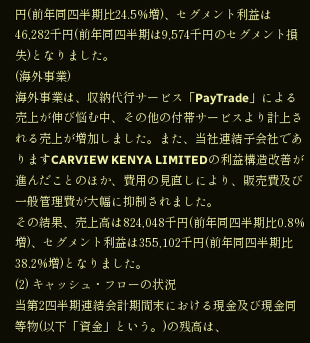円(前年同四半期比24.5%増)、セグメント利益は46,282千円(前年同四半期は9,574千円のセグメント損失)となりました。
(海外事業)
海外事業は、収納代行サービス「PayTrade」による売上が伸び悩む中、その他の付帯サービスより計上される売上が増加しました。また、当社連結子会社でありますCARVIEW KENYA LIMITEDの利益構造改善が進んだことのほか、費用の見直しにより、販売費及び一般管理費が大幅に抑制されました。
その結果、売上高は824,048千円(前年同四半期比0.8%増)、セグメント利益は355,102千円(前年同四半期比38.2%増)となりました。
(2) キャッシュ・フローの状況
当第2四半期連結会計期間末における現金及び現金同等物(以下「資金」という。)の残高は、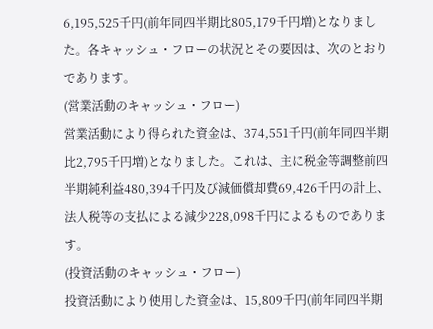6,195,525千円(前年同四半期比805,179千円増)となりました。各キャッシュ・フローの状況とその要因は、次のとおりであります。
(営業活動のキャッシュ・フロー)
営業活動により得られた資金は、374,551千円(前年同四半期比2,795千円増)となりました。これは、主に税金等調整前四半期純利益480,394千円及び減価償却費69,426千円の計上、法人税等の支払による減少228,098千円によるものであります。
(投資活動のキャッシュ・フロー)
投資活動により使用した資金は、15,809千円(前年同四半期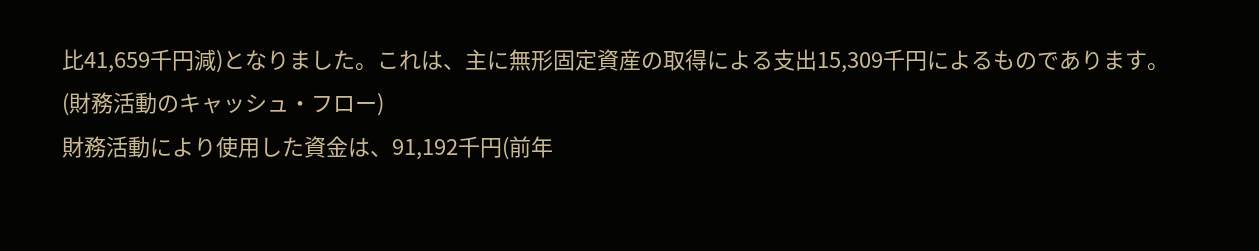比41,659千円減)となりました。これは、主に無形固定資産の取得による支出15,309千円によるものであります。
(財務活動のキャッシュ・フロー)
財務活動により使用した資金は、91,192千円(前年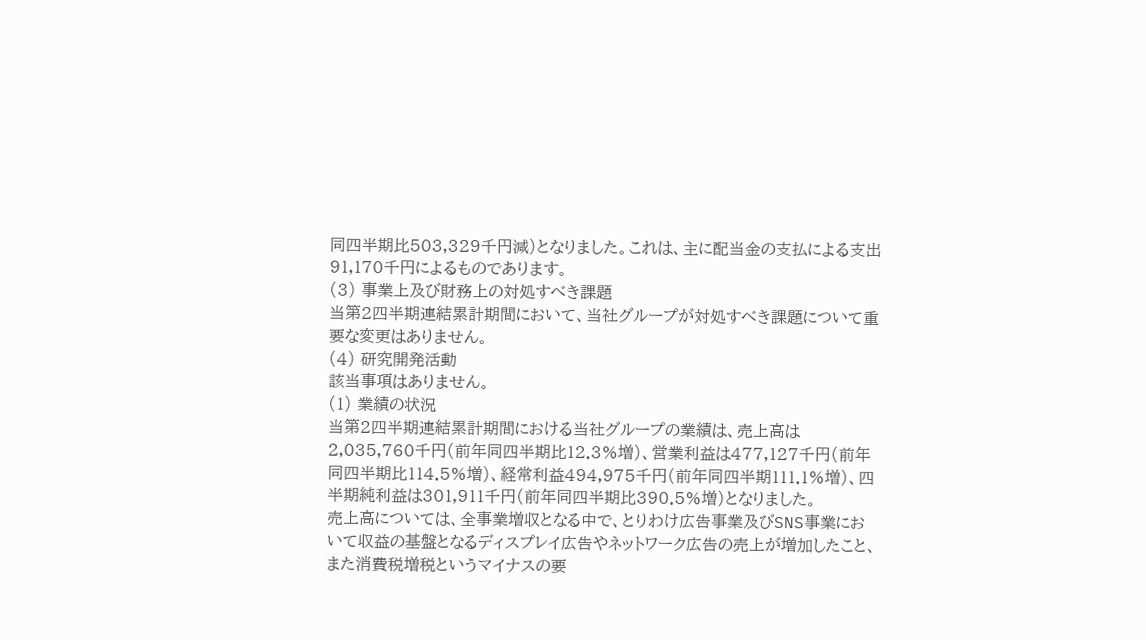同四半期比503,329千円減)となりました。これは、主に配当金の支払による支出91,170千円によるものであります。
(3) 事業上及び財務上の対処すべき課題
当第2四半期連結累計期間において、当社グループが対処すべき課題について重要な変更はありません。
(4) 研究開発活動
該当事項はありません。
(1) 業績の状況
当第2四半期連結累計期間における当社グループの業績は、売上高は2,035,760千円(前年同四半期比12.3%増)、営業利益は477,127千円(前年同四半期比114.5%増)、経常利益494,975千円(前年同四半期111.1%増)、四半期純利益は301,911千円(前年同四半期比390.5%増)となりました。
売上高については、全事業増収となる中で、とりわけ広告事業及びSNS事業において収益の基盤となるディスプレイ広告やネットワーク広告の売上が増加したこと、また消費税増税というマイナスの要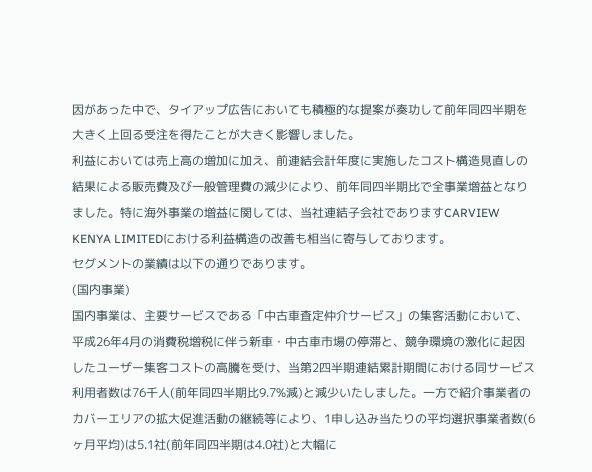因があった中で、タイアップ広告においても積極的な提案が奏功して前年同四半期を大きく上回る受注を得たことが大きく影響しました。
利益においては売上高の増加に加え、前連結会計年度に実施したコスト構造見直しの結果による販売費及び一般管理費の減少により、前年同四半期比で全事業増益となりました。特に海外事業の増益に関しては、当社連結子会社でありますCARVIEW KENYA LIMITEDにおける利益構造の改善も相当に寄与しております。
セグメントの業績は以下の通りであります。
(国内事業)
国内事業は、主要サービスである「中古車査定仲介サービス」の集客活動において、平成26年4月の消費税増税に伴う新車・中古車市場の停滞と、競争環境の激化に起因したユーザー集客コストの高騰を受け、当第2四半期連結累計期間における同サービス利用者数は76千人(前年同四半期比9.7%減)と減少いたしました。一方で紹介事業者のカバーエリアの拡大促進活動の継続等により、1申し込み当たりの平均選択事業者数(6ヶ月平均)は5.1社(前年同四半期は4.0社)と大幅に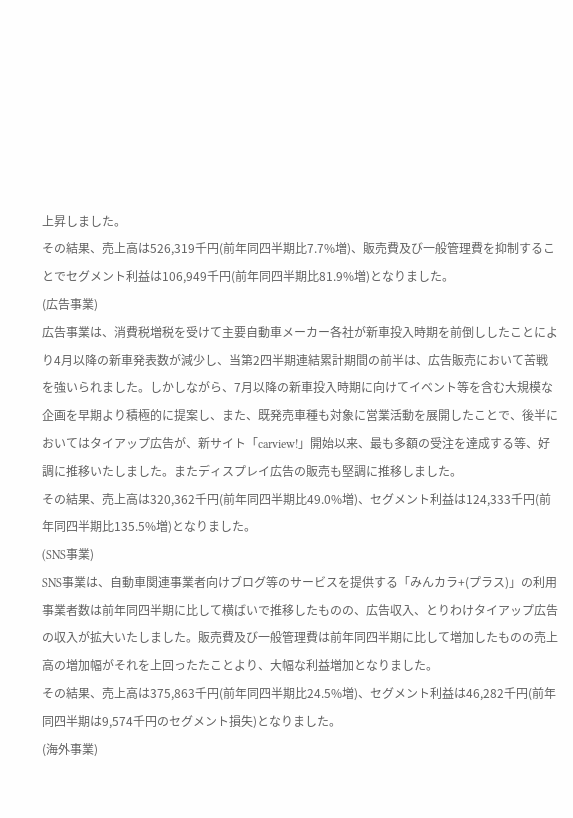上昇しました。
その結果、売上高は526,319千円(前年同四半期比7.7%増)、販売費及び一般管理費を抑制することでセグメント利益は106,949千円(前年同四半期比81.9%増)となりました。
(広告事業)
広告事業は、消費税増税を受けて主要自動車メーカー各社が新車投入時期を前倒ししたことにより4月以降の新車発表数が減少し、当第2四半期連結累計期間の前半は、広告販売において苦戦を強いられました。しかしながら、7月以降の新車投入時期に向けてイベント等を含む大規模な企画を早期より積極的に提案し、また、既発売車種も対象に営業活動を展開したことで、後半においてはタイアップ広告が、新サイト「carview!」開始以来、最も多額の受注を達成する等、好調に推移いたしました。またディスプレイ広告の販売も堅調に推移しました。
その結果、売上高は320,362千円(前年同四半期比49.0%増)、セグメント利益は124,333千円(前年同四半期比135.5%増)となりました。
(SNS事業)
SNS事業は、自動車関連事業者向けブログ等のサービスを提供する「みんカラ+(プラス)」の利用事業者数は前年同四半期に比して横ばいで推移したものの、広告収入、とりわけタイアップ広告の収入が拡大いたしました。販売費及び一般管理費は前年同四半期に比して増加したものの売上高の増加幅がそれを上回ったたことより、大幅な利益増加となりました。
その結果、売上高は375,863千円(前年同四半期比24.5%増)、セグメント利益は46,282千円(前年同四半期は9,574千円のセグメント損失)となりました。
(海外事業)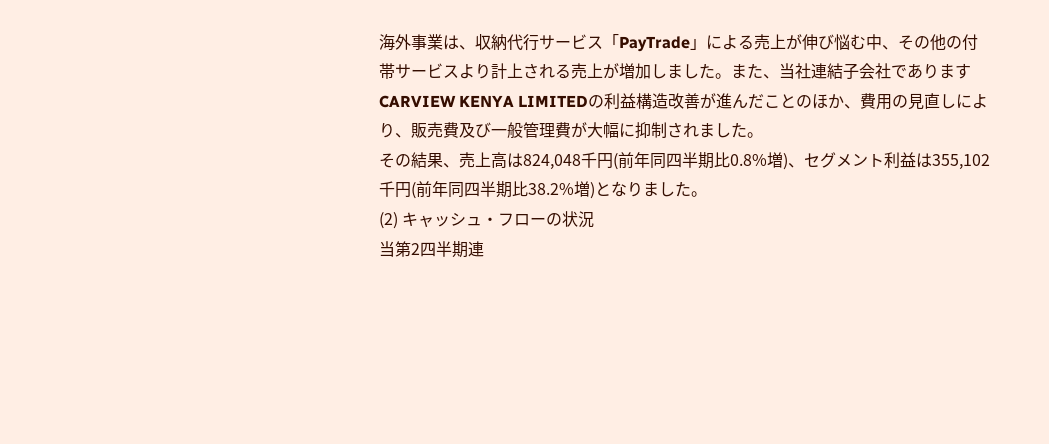海外事業は、収納代行サービス「PayTrade」による売上が伸び悩む中、その他の付帯サービスより計上される売上が増加しました。また、当社連結子会社でありますCARVIEW KENYA LIMITEDの利益構造改善が進んだことのほか、費用の見直しにより、販売費及び一般管理費が大幅に抑制されました。
その結果、売上高は824,048千円(前年同四半期比0.8%増)、セグメント利益は355,102千円(前年同四半期比38.2%増)となりました。
(2) キャッシュ・フローの状況
当第2四半期連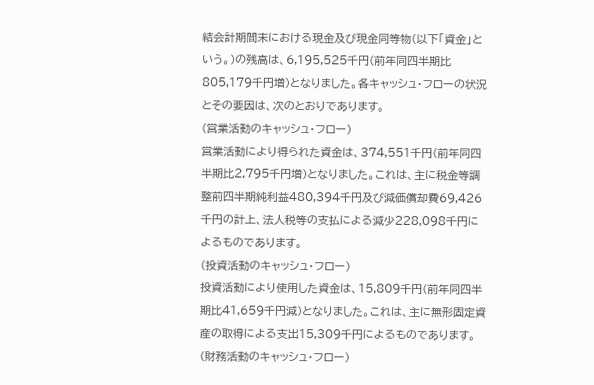結会計期間末における現金及び現金同等物(以下「資金」という。)の残高は、6,195,525千円(前年同四半期比805,179千円増)となりました。各キャッシュ・フローの状況とその要因は、次のとおりであります。
(営業活動のキャッシュ・フロー)
営業活動により得られた資金は、374,551千円(前年同四半期比2,795千円増)となりました。これは、主に税金等調整前四半期純利益480,394千円及び減価償却費69,426千円の計上、法人税等の支払による減少228,098千円によるものであります。
(投資活動のキャッシュ・フロー)
投資活動により使用した資金は、15,809千円(前年同四半期比41,659千円減)となりました。これは、主に無形固定資産の取得による支出15,309千円によるものであります。
(財務活動のキャッシュ・フロー)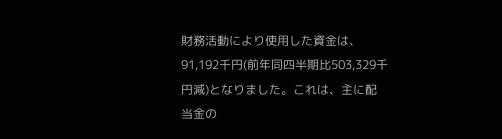財務活動により使用した資金は、91,192千円(前年同四半期比503,329千円減)となりました。これは、主に配当金の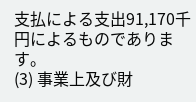支払による支出91,170千円によるものであります。
(3) 事業上及び財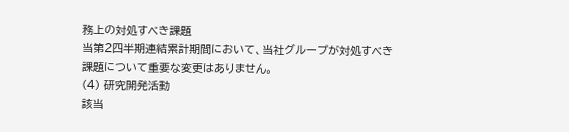務上の対処すべき課題
当第2四半期連結累計期間において、当社グループが対処すべき課題について重要な変更はありません。
(4) 研究開発活動
該当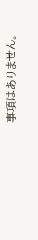事項はありません。